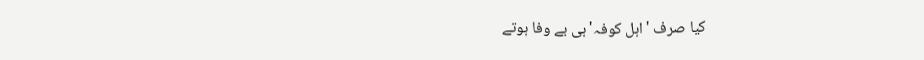کیا صرف 'اہل کوفہ' ہی بے وفا ہوتے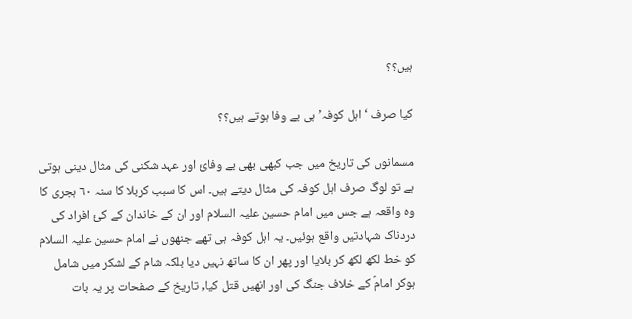ہیں؟؟

کیا صرف ‘اہل کوفہ’ ہی بے وفا ہوتے ہیں؟؟

مسمانوں کی تاریخ میں جب کبھی بھی بے وفائ اور عہد شکنی کی مثال دینی ہوتی ہے تو لوگ صرف اہل کوفہ کی مثال دیتے ہیں۔ اس کا سبب کربلا کا سنہ ٦٠ ہجری کا وہ واقعہ ہے جس میں امام حسین علیہ السلام اور ان کے خاندان کے کئ افراد کی دردناک شہادتیں واقع ہوئیں۔ یہ اہل کوفہ ہی تھے جنھوں نے امام حسین علیہ السلام کو خط لکھ لکھ کر بلایا اور پھر ان کا ساتھ نہیں دیا بلکہ شام کے لشکر میں شامل ہوکر امامؑ کے خلاف جنگ کی اور انھیں قتل کیا, تاریخ کے صفحات پر یہ بات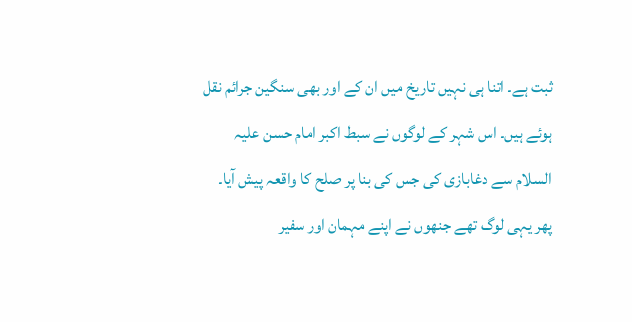ثبت ہے۔ اتنا ہی نہیں تاریخ میں ان کے اور بھی سنگین جرائم نقل ہوئے ہیں۔ اس شہر کے لوگوں نے سبط اکبر امام حسن علیہ السلام سے دغابازی کی جس کی بنا پر صلح کا واقعہ پیش آیا۔ پھر یہی لوگ تھے جنھوں نے اپنے مہمان اور سفیر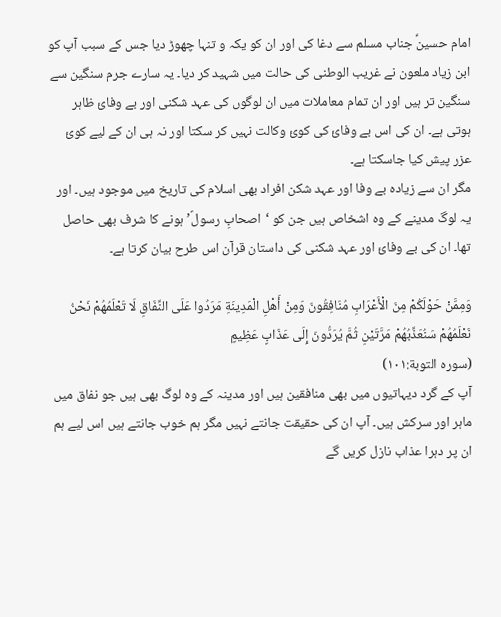امام حسینؑ جناب مسلم سے دغا کی اور ان کو یکہ و تنہا چھوڑ دیا جس کے سبب آپ کو ابن زیاد ملعون نے غریب الوطنی کی حالت میں شہید کر دیا۔ یہ سارے جرم سنگین سے سنگین تر ہیں اور ان تمام معاملات میں ان لوگوں کی عہد شکنی اور بے وفائ ظاہر ہوتی ہے۔ ان کی اس بے وفائ کی کوئ وکالت نہیں کر سکتا اور نہ ہی ان کے لیے کوئ عزر پیش کیا جاسکتا ہے۔
مگر ان سے زیادہ بے وفا اور عہد شکن افراد بھی اسلام کی تاریخ میں موجود ہیں۔ اور یہ لوگ مدینے کے وہ اشخاص ہیں جن کو ‘اصحابِ رسولؐ’ ہونے کا شرف بھی حاصل تھا۔ ان کی بے وفائ اور عہد شکنی کی داستان قرآن اس طرح بیان کرتا ہے۔

وَمِمَّنْ حَوْلَكُمْ مِنَ الْأَعْرَابِ مُنَافِقُونَ وَمِنْ أَهْلِ الْمَدِينَةِ مَرَدُوا عَلَى النِّفَاقِ لَا تَعْلَمُهُمْ نَحْنُ نَعْلَمُهُمْ سَنُعَذِّبُهُمْ مَرَّتَيْنِ ثُمَّ يُرَدُّونَ إِلَى عَذَابٍ عَظِيمٍ
(سوره التوبة:١٠١)
آپ کے گرد دیہاتیوں میں بھی منافقین ہیں اور مدینہ کے وہ لوگ بھی ہیں جو نفاق میں ماہر اور سرکش ہیں۔ آپ ان کی حقیقت جانتے نہیں مگر ہم خوب جانتے ہیں اس لیے ہم ان پر دہرا عذاب نازل کریں گے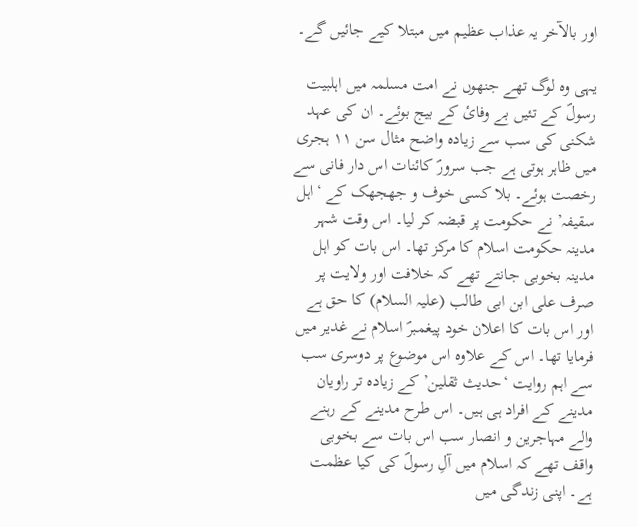اور بالآخر یہ عذاب عظیم میں مبتلا کیے جائیں گے۔

یہی وہ لوگ تھے جنھوں نے امت مسلمہ میں اہلبیت رسولؐ کے تئیں بے وفائ کے بیج بوئے۔ ان کی عہد شکنی کی سب سے زیادہ واضح مثال سن ١١ ہجری میں ظاہر ہوتی ہے جب سرورؐ کائنات اس دار فانی سے رخصت ہوئے۔ بلا کسی خوف و جھجھک کے ‘اہل سقیفہ’ نے حکومت پر قبضہ کر لیا۔ اس وقت شہر مدینہ حکومت اسلام کا مرکز تھا۔ اس بات کو اہل مدینہ بخوبی جانتے تھے کہ خلافت اور ولایت پر صرف علی ابن ابی طالب (علیہ السلام) کا حق ہے اور اس بات کا اعلان خود پیغمبرؐ اسلام نے غدیر میں فرمایا تھا۔ اس کے علاوہ اس موضوع پر دوسری سب سے اہم روایت ‘حدیث ثقلین’ کے زیادہ تر راویان مدینے کے افراد ہی ہیں۔ اس طرح مدینے کے رہنے والے مہاجرین و انصار سب اس بات سے بخوبی واقف تھے کہ اسلام میں آلِ رسولؐ کی کیا عظمت ہے۔ اپنی زندگی میں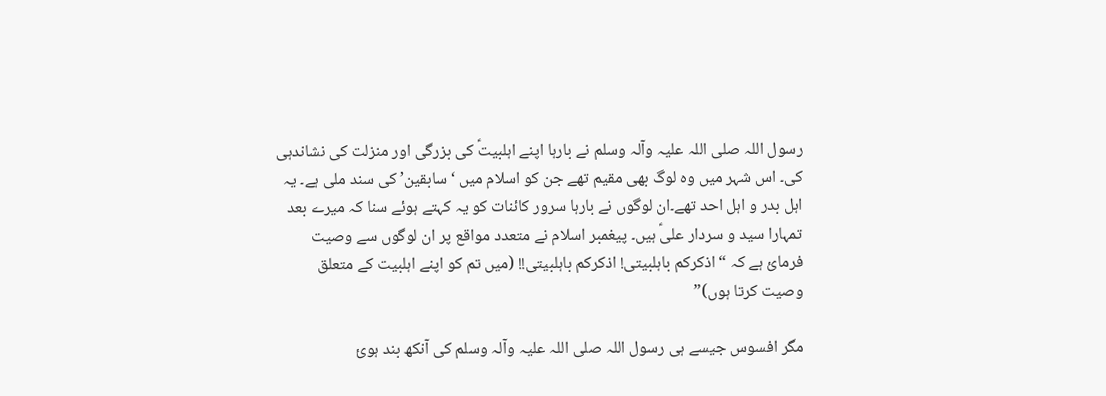رسول اللہ صلی اللہ علیہ وآلہ وسلم نے بارہا اپنے اہلبیتؑ کی بزرگی اور منزلت کی نشاندہی کی۔ اس شہر میں وہ لوگ بھی مقیم تھے جن کو اسلام میں ‘سابقین’ کی سند ملی ہے۔ یہ اہل بدر و اہل احد تھے۔ان لوگوں نے بارہا سرور کائنات کو یہ کہتے ہوئے سنا کہ میرے بعد تمہارا سید و سردار علیؑ ہیں۔ پیغمبر اسلام نے متعدد مواقع پر ان لوگوں سے وصیت فرمائ ہے کہ “اذکرکم باہلبیتی! اذکرکم باہلبیتی!! (میں تم کو اپنے اہلبیت کے متعلق وصیت کرتا ہوں)”

مگر افسوس جیسے ہی رسول اللہ صلی اللہ علیہ وآلہ وسلم کی آنکھ بند ہوئ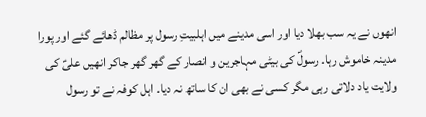انھوں نے یہ سب بھلا دیا اور اسی مدینے میں اہلبیتِ رسول پر مظالم ڈھائے گئے اور پورا مدینہ خاموش رہا۔ رسولؐ کی بیٹی مہاجرین و انصار کے گھر گھر جاکر انھیں علیؑ کی ولایت یاد دلاتی رہی مگر کسی نے بھی ان کا ساتھ نہ دیا۔ اہل کوفہ نے تو رسول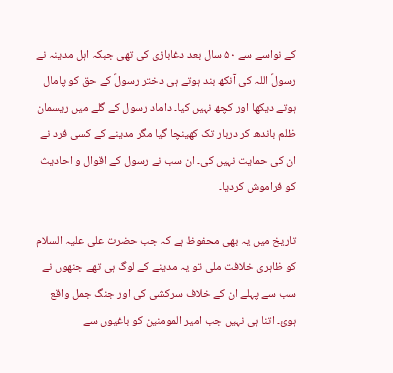کے نواسے سے ۵٠ سال بعد دغابازی کی تھی جبکہ اہل مدینہ نے رسولؐ اللہ کی آنکھ بند ہوتے ہی دختر رسولؐ کے حق کو پامال ہوتے دیکھا اور کچھ نہیں کیا۔ داماد رسول کے گلے میں ریسمان ظلم باندھ کر دربار تک کھینچا گیا مگر مدینے کے کسی فرد نے ان کی حمایت نہیں کی۔ ان سب نے رسول کے اقوال و احادیث کو فراموش کردیا۔

تاریخ میں یہ بھی محفوظ ہے کہ جب حضرت علی علیہ السلام کو ظاہری خلافت ملی تو یہ مدینے کے لوگ ہی تھے جنھوں نے سب سے پہلے ان کے خلاف سرکشی کی اور جنگ جمل واقع ہوئ۔ اتنا ہی نہیں جب امیر المومنین کو باغیوں سے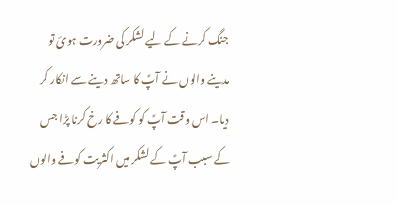جنگ کرنے کے لیے لشکر کی ضرورت ہوئ تو مدینے والوں نے آپؑ کا ساتھ دینے سے انکار کر دیا۔ اس وقت آپؑ کو کوفے کا رخ کرنا پڑا جس کے سبب آپؑ کے لشکر میں اکثریت کوفے والوں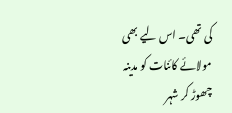کی تھی۔ اس لیے بھی مولائے کائنات کو مدینہ چھوڑ کر شہر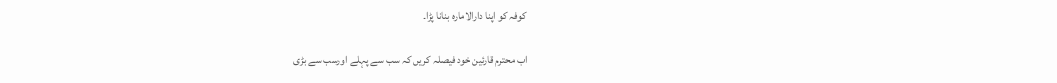کوفہ کو اپنا دارالامارہ بنانا پڑا۔

اب محترم قارئین خود فیصلہ کریں کہ سب سے پہلے اورسب سے بڑی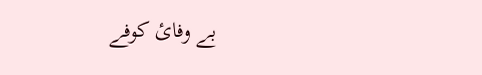بے وفائ کوفے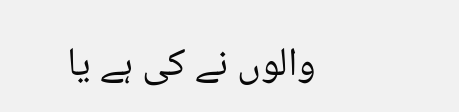والوں نے کی ہے یا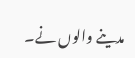مدینے والوں نے۔